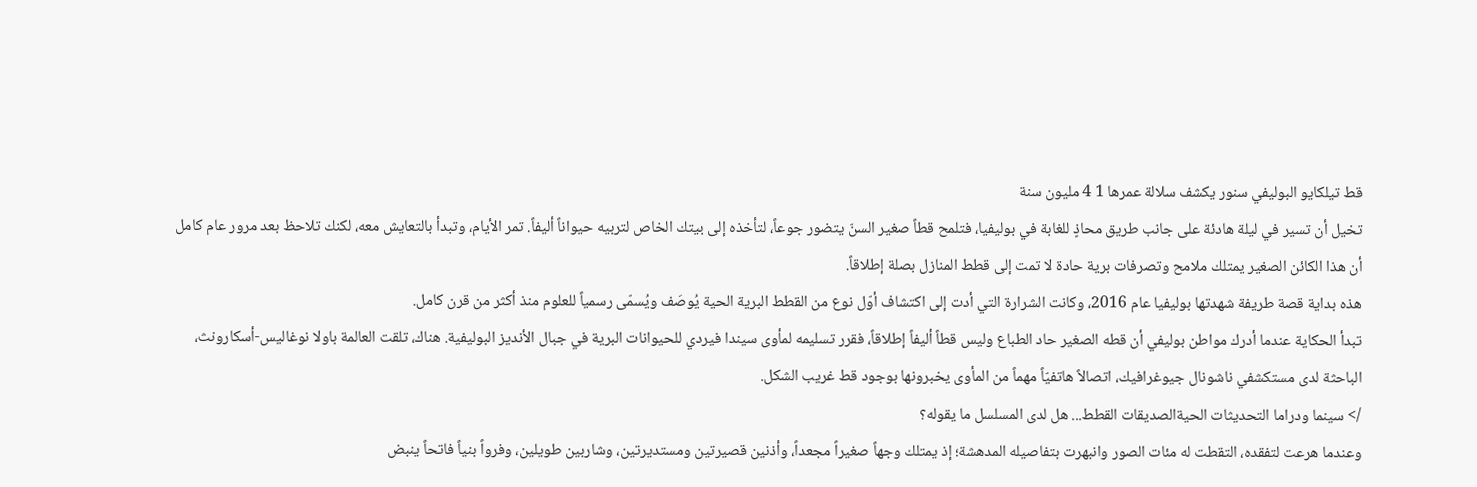قط تيلكايو البوليفي سنور يكشف سلالة عمرها 1 4 مليون سنة
تخيل أن تسير في ليلة هادئة على جانب طريق محاذٍ للغابة في بوليفيا، فتلمح قطاً صغير السنّ يتضور جوعاً، لتأخذه إلى بيتك الخاص لتربيه حيواناً أليفاً. تمر الأيام، وتبدأ بالتعايش معه، لكنك تلاحظ بعد مرور عام كامل أن هذا الكائن الصغير يمتلك ملامح وتصرفات برية حادة لا تمت إلى قطط المنازل بصلة إطلاقاً.
هذه بداية قصة طريفة شهدتها بوليفيا عام 2016، وكانت الشرارة التي أدت إلى اكتشاف أوّل نوع من القطط البرية الحية يُوصَف ويُسمّى رسمياً للعلوم منذ أكثر من قرن كامل.
تبدأ الحكاية عندما أدرك مواطن بوليفي أن قطه الصغير حاد الطباع وليس قطاً أليفاً إطلاقاً، فقرر تسليمه لمأوى سيندا فيردي للحيوانات البرية في جبال الأنديز البوليفية. هناك، تلقت العالمة باولا نوغاليس-أسكارونث، الباحثة لدى مستكشفي ناشونال جيوغرافيك، اتصالاً هاتفيّاً مهماً من المأوى يخبرونها بوجود قط غريب الشكل.
/> سينما ودراما التحديثات الحيةالصديقات القطط... هل لدى المسلسل ما يقوله؟
وعندما هرعت لتفقده، التقطت له مئات الصور وانبهرت بتفاصيله المدهشة؛ إذ يمتلك وجهاً صغيراً مجعداً، وأذنين قصيرتين ومستديرتين، وشاربين طويلين، وفرواً بنياً فاتحاً ينبض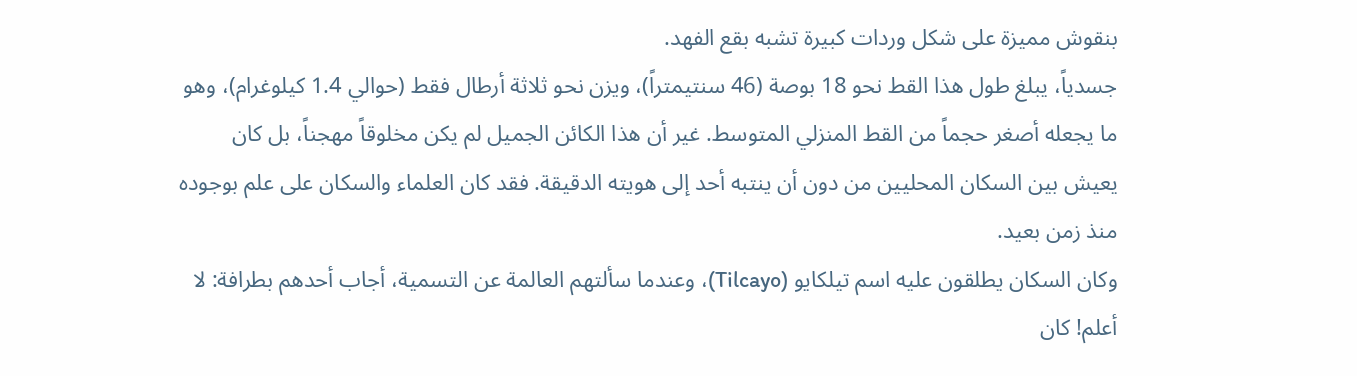بنقوش مميزة على شكل وردات كبيرة تشبه بقع الفهد.
جسدياً، يبلغ طول هذا القط نحو 18 بوصة (46 سنتيمتراً)، ويزن نحو ثلاثة أرطال فقط (حوالي 1.4 كيلوغرام)، وهو ما يجعله أصغر حجماً من القط المنزلي المتوسط. غير أن هذا الكائن الجميل لم يكن مخلوقاً مهجناً، بل كان يعيش بين السكان المحليين من دون أن ينتبه أحد إلى هويته الدقيقة. فقد كان العلماء والسكان على علم بوجوده منذ زمن بعيد.
وكان السكان يطلقون عليه اسم تيلكايو (Tilcayo)، وعندما سألتهم العالمة عن التسمية، أجاب أحدهم بطرافة: لا أعلم! كان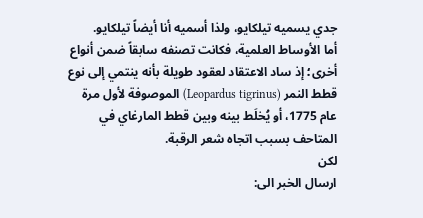جدي يسميه تيلكايو، ولذا أسميه أنا أيضاً تيلكايو.
أما الأوساط العلمية، فكانت تصنفه سابقاً ضمن أنواع أخرى؛ إذ ساد الاعتقاد لعقود طويلة بأنه ينتمي إلى نوع قطط النمر (Leopardus tigrinus) الموصوفة لأول مرة عام 1775، أو يُخلَط بينه وبين قطط المارغاي في المتاحف بسبب اتجاه شعر الرقبة.
لكن
ارسال الخبر الى: